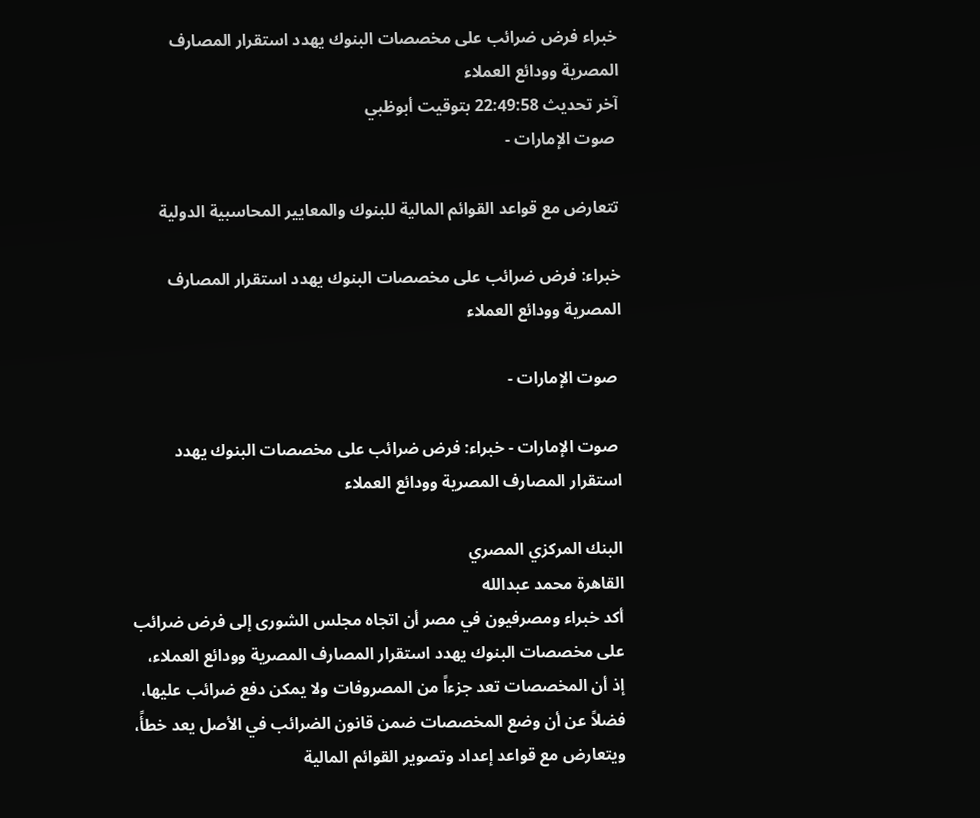خبراء فرض ضرائب على مخصصات البنوك يهدد استقرار المصارف المصرية وودائع العملاء
آخر تحديث 22:49:58 بتوقيت أبوظبي
 صوت الإمارات -

تتعارض مع قواعد القوائم المالية للبنوك والمعايير المحاسبية الدولية

خبراء: فرض ضرائب على مخصصات البنوك يهدد استقرار المصارف المصرية وودائع العملاء

 صوت الإمارات -

 صوت الإمارات - خبراء: فرض ضرائب على مخصصات البنوك يهدد استقرار المصارف المصرية وودائع العملاء

البنك المركزي المصري
القاهرة محمد عبدالله
أكد خبراء ومصرفيون في مصر أن اتجاه مجلس الشورى إلى فرض ضرائب على مخصصات البنوك يهدد استقرار المصارف المصرية وودائع العملاء، إذ أن المخصصات تعد جزءاً من المصروفات ولا يمكن دفع ضرائب عليها، فضلاً عن أن وضع المخصصات ضمن قانون الضرائب في الأصل يعد خطأً، ويتعارض مع قواعد إعداد وتصوير القوائم المالية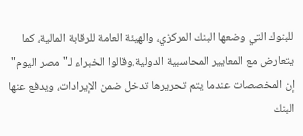للبنوك التي وضعها البنك المركزي، والهيئة العامة للرقابة المالية، كما يتعارض مع المعايير المحاسبية الدولية.وقالوا الخبراء لـ"مصر اليوم" إن المخصصات عندما يتم تحريرها تدخل ضمن الإيرادات، ويدفع عنها البنك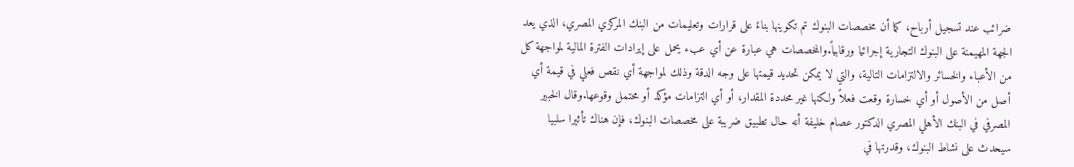ضرائب عند تسجيل أرباح، كما أن مخصصات البنوك تم تكوينها بناءً على قرارات وتعليمات من البنك المركزي المصري، الذي يعد الجهة المهيمنة على البنوك التجارية إجرائيا ورقابياً.والمخصصات هي عبارة عن أي عبء يحمل على إيرادات الفترة المالية لمواجهة كل من الأعباء والخسائر والالتزامات التالية، والتي لا يمكن تحديد قيمتها على وجه الدقة وذلك لمواجهة أي نقص فعلي في قيمة أي أصل من الأصول أو أي خسارة وقعت فعلاً ولكنها غير محددة المقدار، أو أي التزامات مؤكد أو محتمل وقوعها.وقال الخبير المصرفي في البنك الأهلي المصري الدكتور عصام خليفة أنه حال تطبيق ضريبة على مخصصات البنوك، فإن هناك تأثيرا سلبيا سيحدث على نشاط البنوك، وقدرتها في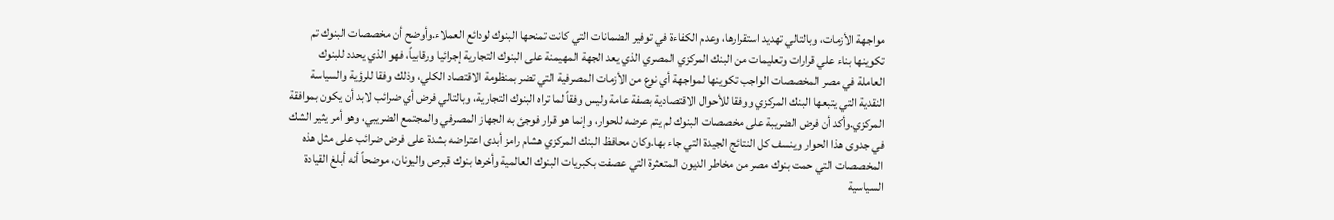مواجهة الأزمات، وبالتالي تهديد استقرارها، وعدم الكفاءة في توفير الضمانات التي كانت تمنحها البنوك لودائع العملاء.وأوضح أن مخصصات البنوك تم تكوينها بناء علي قرارات وتعليمات من البنك المركزي المصري الذي يعد الجهة المهيمنة على البنوك التجارية إجرائيا ورقابياً، فهو الذي يحدد للبنوك العاملة في مصر المخصصات الواجب تكوينها لمواجهة أي نوع من الأزمات المصرفية التي تضر بمنظومة الاقتصاد الكلي، وذلك وفقا للرؤية والسياسة النقدية التي يتبعها البنك المركزي ووفقا للأحوال الاقتصادية بصفة عامة وليس وفقاً لما تراه البنوك التجارية، وبالتالي فرض أي ضرائب لابد أن يكون بموافقة المركزي.وأكد أن فرض الضريبة على مخصصات البنوك لم يتم عرضه للحوار، وإنما هو قرار فوجئ به الجهاز المصرفي والمجتمع الضريبي، وهو أمر يثير الشك في جدوى هذا الحوار وينسف كل النتائج الجيدة التي جاء بها.وكان محافظ البنك المركزي هشام رامز أبدى اعتراضه بشدة على فرض ضرائب على مثل هذه المخصصات التي حمت بنوك مصر من مخاطر الديون المتعثرة التي عصفت بكبريات البنوك العالمية وأخرها بنوك قبرص واليونان، موضحاً أنه أبلغ القيادة السياسية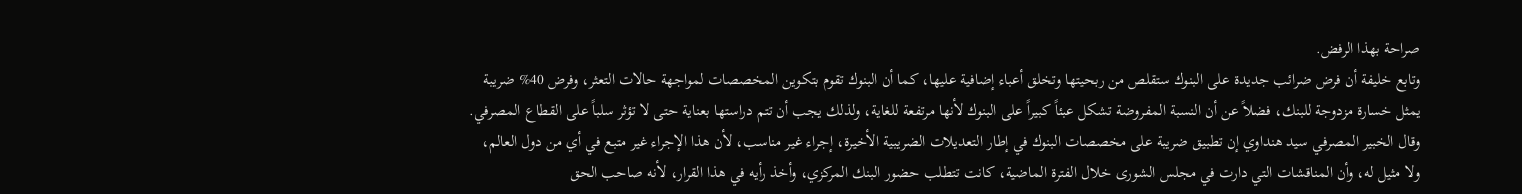صراحة بهذا الرفض.
وتابع خليفة أن فرض ضرائب جديدة على البنوك ستقلص من ربحيتها وتخلق أعباء إضافية عليها، كما أن البنوك تقوم بتكوين المخصصات لمواجهة حالات التعثر، وفرض 40% ضريبة يمثل خسارة مزدوجة للبنك، فضلاً عن أن النسبة المفروضة تشكل عبئاً كبيراً على البنوك لأنها مرتفعة للغاية، ولذلك يجب أن تتم دراستها بعناية حتى لا تؤثر سلباً على القطاع المصرفي.
وقال الخبير المصرفي سيد هنداوي إن تطبيق ضريبة على مخصصات البنوك في إطار التعديلات الضريبية الأخيرة، إجراء غير مناسب، لأن هذا الإجراء غير متبع في أي من دول العالم، ولا مثيل له، وأن المناقشات التي دارت في مجلس الشورى خلال الفترة الماضية، كانت تتطلب حضور البنك المركزي، وأخذ رأيه في هذا القرار، لأنه صاحب الحق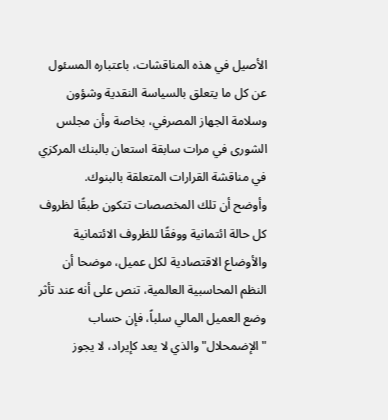الأصيل في هذه المناقشات، باعتباره المسئول عن كل ما يتعلق بالسياسة النقدية وشؤون وسلامة الجهاز المصرفي، بخاصة وأن مجلس الشورى في مرات سابقة استعان بالبنك المركزي في مناقشة القرارات المتعلقة بالبنوك.
وأوضح أن تلك المخصصات تتكون طبقًا لظروف كل حالة ائتمانية ووفقًا للظروف الائتمانية والأوضاع الاقتصادية لكل عميل، موضحا أن النظم المحاسبية العالمية، تنص على أنه عند تأثر وضع العميل المالي سلباً، فإن حساب "الإضمحلال" والذي لا يعد كإيراد، لا يجوز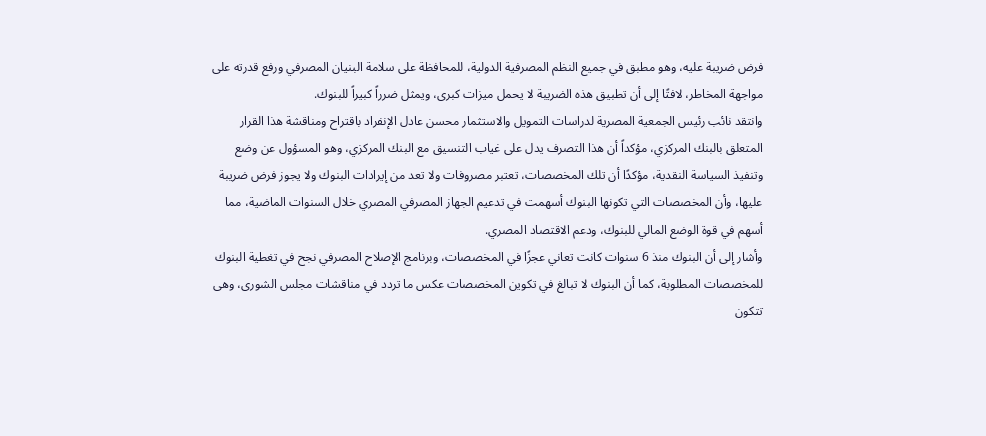فرض ضريبة عليه، وهو مطبق في جميع النظم المصرفية الدولية، للمحافظة على سلامة البنيان المصرفي ورفع قدرته على مواجهة المخاطر، لافتًا إلى أن تطبيق هذه الضريبة لا يحمل ميزات كبرى، ويمثل ضرراً كبيراً للبنوك.
وانتقد نائب رئيس الجمعية المصرية لدراسات التمويل والاستثمار محسن عادل الإنفراد باقتراح ومناقشة هذا القرار المتعلق بالبنك المركزي، مؤكداً أن هذا التصرف يدل على غياب التنسيق مع البنك المركزي، وهو المسؤول عن وضع وتنفيذ السياسة النقدية، مؤكدًا أن تلك المخصصات، تعتبر مصروفات ولا تعد من إيرادات البنوك ولا يجوز فرض ضريبة عليها، وأن المخصصات التي تكونها البنوك أسهمت في تدعيم الجهاز المصرفي المصري خلال السنوات الماضية، مما أسهم في قوة الوضع المالي للبنوك، ودعم الاقتصاد المصري.
وأشار إلى أن البنوك منذ 6 سنوات كانت تعاني عجزًا في المخصصات، وبرنامج الإصلاح المصرفي نجح في تغطية البنوك للمخصصات المطلوبة، كما أن البنوك لا تبالغ في تكوين المخصصات عكس ما تردد في مناقشات مجلس الشورى، وهى تتكون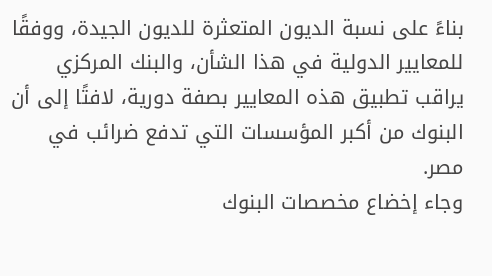بناءً على نسبة الديون المتعثرة للديون الجيدة، ووفقًا للمعايير الدولية في هذا الشأن، والبنك المركزي يراقب تطبيق هذه المعايير بصفة دورية، لافتًا إلى أن البنوك من أكبر المؤسسات التي تدفع ضرائب في مصر.
وجاء إخضاع مخصصات البنوك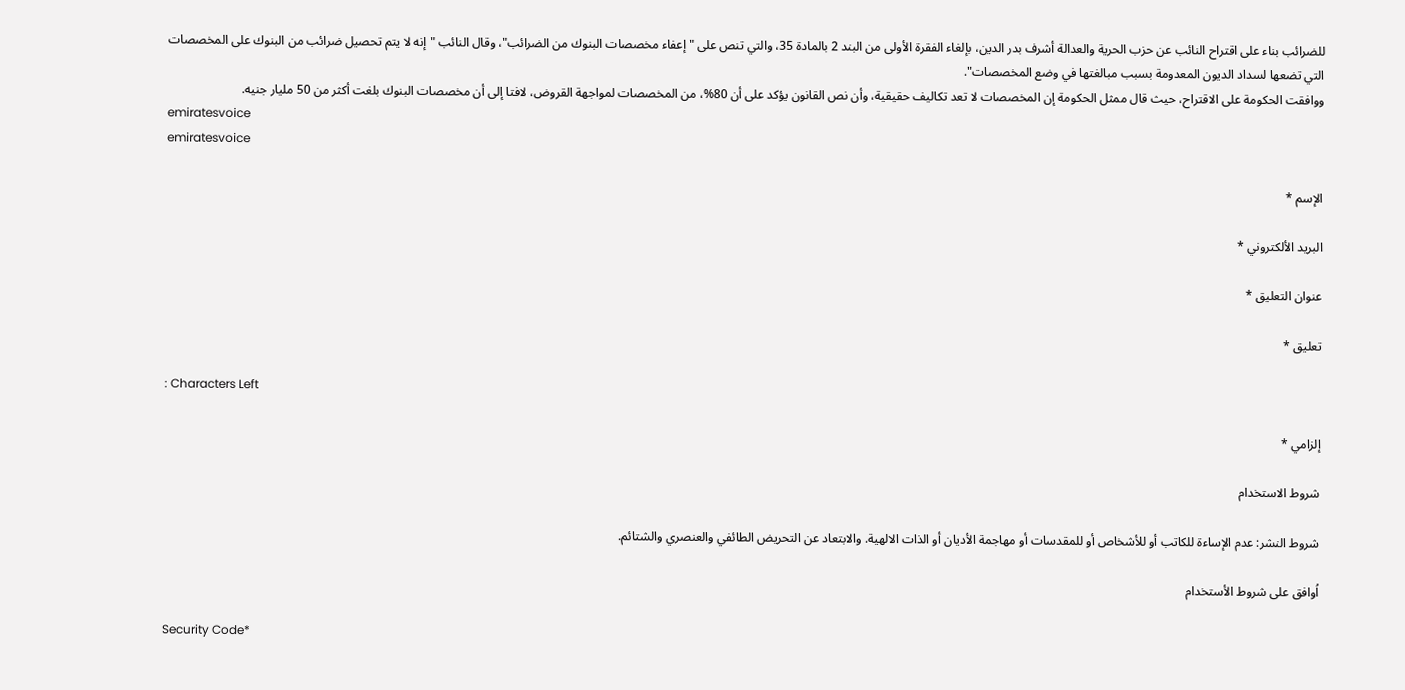للضرائب بناء على اقتراح النائب عن حزب الحرية والعدالة أشرف بدر الدين، بإلغاء الفقرة الأولى من البند 2 بالمادة 35، والتي تنص على "إعفاء مخصصات البنوك من الضرائب"، وقال النائب "إنه لا يتم تحصيل ضرائب من البنوك على المخصصات التي تضعها لسداد الديون المعدومة بسبب مبالغتها في وضع المخصصات".
ووافقت الحكومة على الاقتراح، حيث قال ممثل الحكومة إن المخصصات لا تعد تكاليف حقيقية، وأن نص القانون يؤكد على أن 80%، من المخصصات لمواجهة القروض، لافتا إلى أن مخصصات البنوك بلغت أكثر من 50 مليار جنيه.
emiratesvoice
emiratesvoice

الإسم *

البريد الألكتروني *

عنوان التعليق *

تعليق *

: Characters Left

إلزامي *

شروط الاستخدام

شروط النشر: عدم الإساءة للكاتب أو للأشخاص أو للمقدسات أو مهاجمة الأديان أو الذات الالهية. والابتعاد عن التحريض الطائفي والعنصري والشتائم.

اُوافق على شروط الأستخدام

Security Code*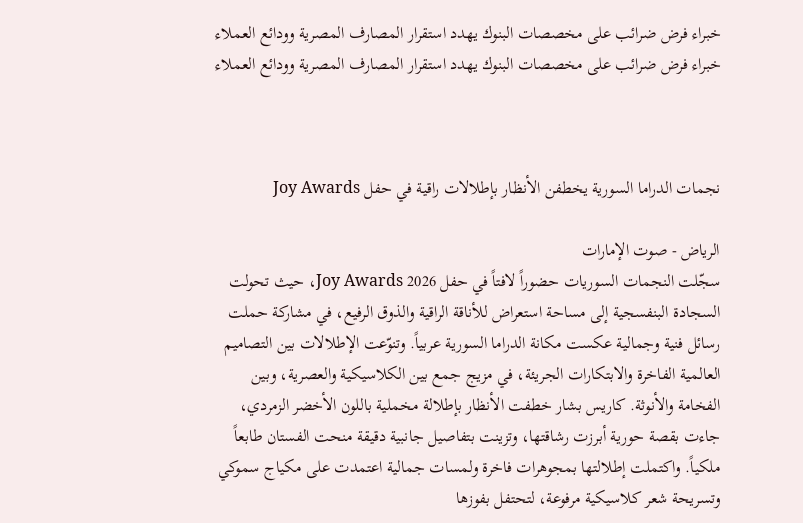خبراء فرض ضرائب على مخصصات البنوك يهدد استقرار المصارف المصرية وودائع العملاء خبراء فرض ضرائب على مخصصات البنوك يهدد استقرار المصارف المصرية وودائع العملاء



نجمات الدراما السورية يخطفن الأنظار بإطلالات راقية في حفل Joy Awards

الرياض - صوت الإمارات
سجّلت النجمات السوريات حضوراً لافتاً في حفل Joy Awards 2026، حيث تحولت السجادة البنفسجية إلى مساحة استعراض للأناقة الراقية والذوق الرفيع، في مشاركة حملت رسائل فنية وجمالية عكست مكانة الدراما السورية عربياً. وتنوّعت الإطلالات بين التصاميم العالمية الفاخرة والابتكارات الجريئة، في مزيج جمع بين الكلاسيكية والعصرية، وبين الفخامة والأنوثة. كاريس بشار خطفت الأنظار بإطلالة مخملية باللون الأخضر الزمردي، جاءت بقصة حورية أبرزت رشاقتها، وتزينت بتفاصيل جانبية دقيقة منحت الفستان طابعاً ملكياً. واكتملت إطلالتها بمجوهرات فاخرة ولمسات جمالية اعتمدت على مكياج سموكي وتسريحة شعر كلاسيكية مرفوعة، لتحتفل بفوزها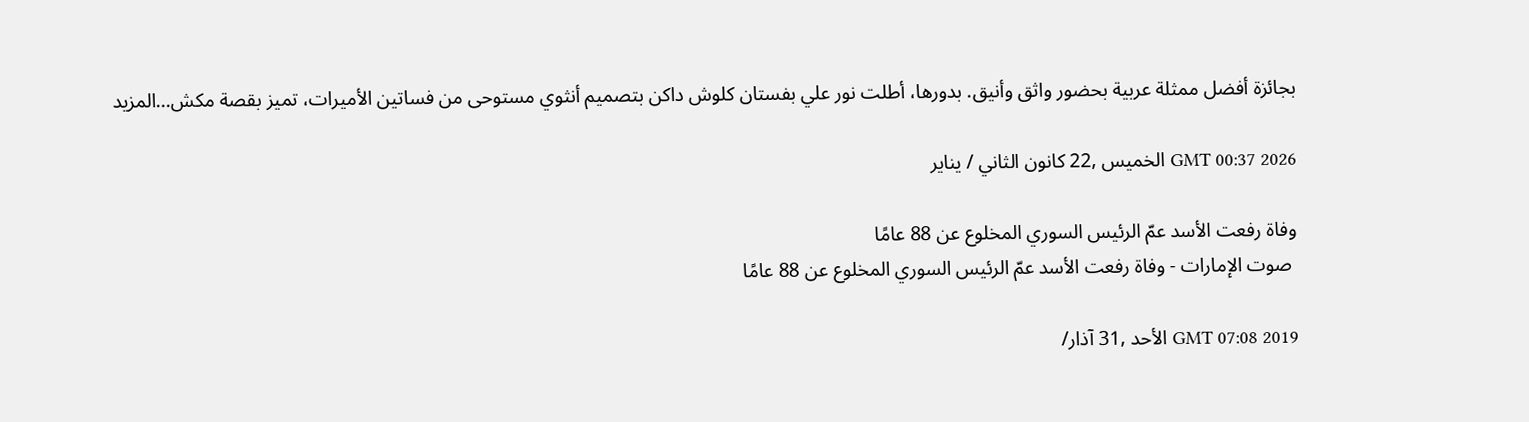بجائزة أفضل ممثلة عربية بحضور واثق وأنيق. بدورها، أطلت نور علي بفستان كلوش داكن بتصميم أنثوي مستوحى من فساتين الأميرات، تميز بقصة مكش...المزيد

GMT 00:37 2026 الخميس ,22 كانون الثاني / يناير

وفاة رفعت الأسد عمّ الرئيس السوري المخلوع عن 88 عامًا
 صوت الإمارات - وفاة رفعت الأسد عمّ الرئيس السوري المخلوع عن 88 عامًا

GMT 07:08 2019 الأحد ,31 آذار/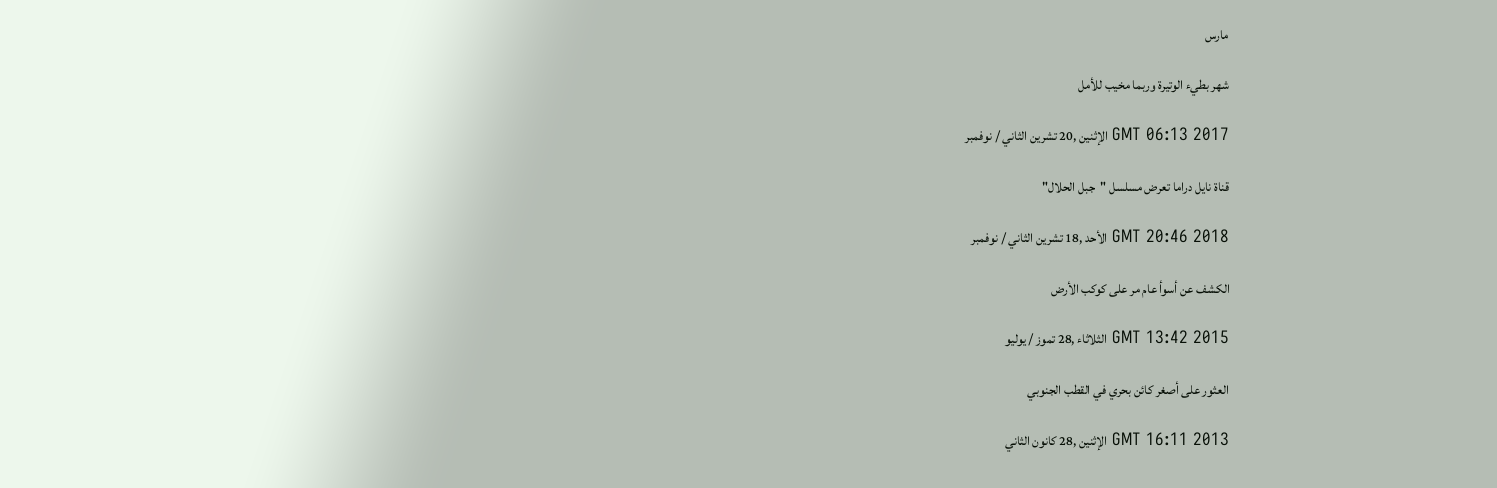مارس

شهر بطيء الوتيرة وربما مخيب للأمل

GMT 06:13 2017 الإثنين ,20 تشرين الثاني / نوفمبر

قناة نايل دراما تعرض مسلسل "جبل الحلال"

GMT 20:46 2018 الأحد ,18 تشرين الثاني / نوفمبر

الكشف عن أسوأ عام مر على كوكب الأرض

GMT 13:42 2015 الثلاثاء ,28 تموز / يوليو

العثور على أصغر كائن بحري في القطب الجنوبي

GMT 16:11 2013 الإثنين ,28 كانون الثاني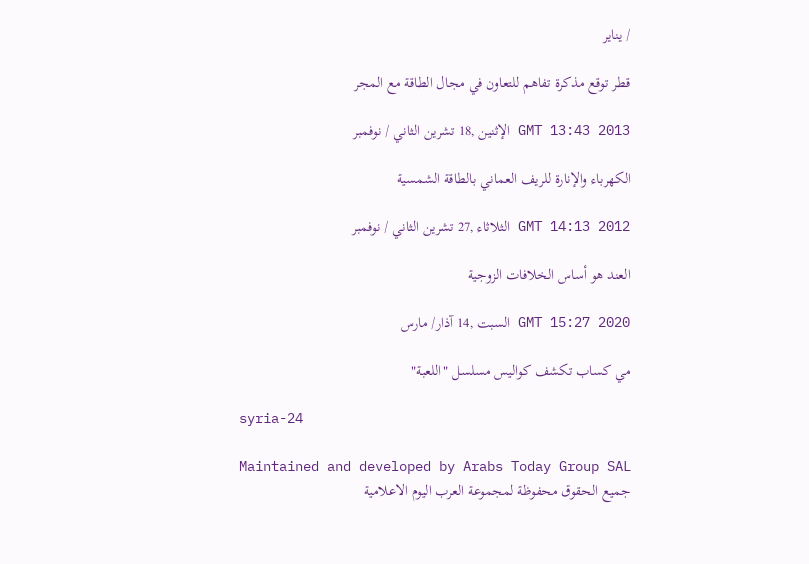/ يناير

قطر توقع مذكرة تفاهم للتعاون في مجال الطاقة مع المجر

GMT 13:43 2013 الإثنين ,18 تشرين الثاني / نوفمبر

الكهرباء والإنارة للريف العماني بالطاقة الشمسية

GMT 14:13 2012 الثلاثاء ,27 تشرين الثاني / نوفمبر

العند هو أساس الخلافات الزوجية

GMT 15:27 2020 السبت ,14 آذار/ مارس

مي كساب تكشف كواليس مسلسل "اللعبة"

syria-24

Maintained and developed by Arabs Today Group SAL
جميع الحقوق محفوظة لمجموعة العرب اليوم الاعلامية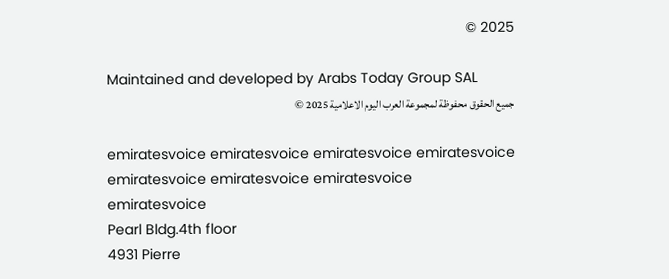2025 ©

Maintained and developed by Arabs Today Group SAL
جميع الحقوق محفوظة لمجموعة العرب اليوم الاعلامية 2025 ©

emiratesvoice emiratesvoice emiratesvoice emiratesvoice
emiratesvoice emiratesvoice emiratesvoice
emiratesvoice
Pearl Bldg.4th floor
4931 Pierre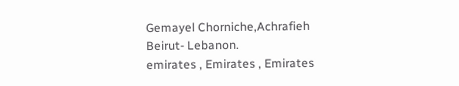Gemayel Chorniche,Achrafieh
Beirut- Lebanon.
emirates , Emirates , Emirates